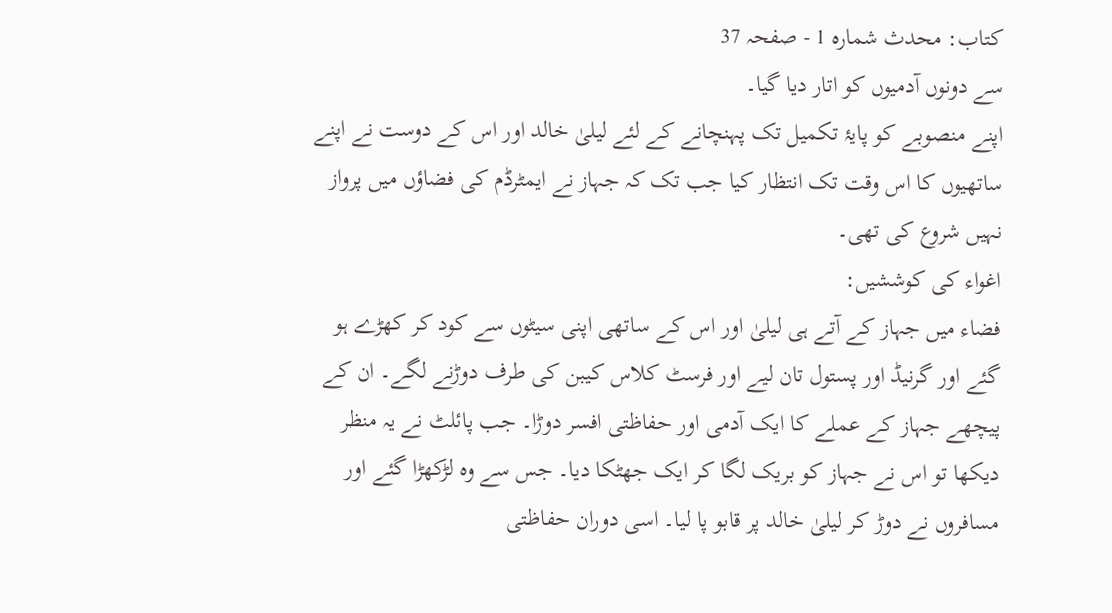کتاب: محدث شمارہ 1 - صفحہ 37
سے دونوں آدمیوں کو اتار دیا گیا۔
اپنے منصوبے کو پایۂ تکمیل تک پہنچانے کے لئے لیلیٰ خالد اور اس کے دوست نے اپنے ساتھیوں کا اس وقت تک انتظار کیا جب تک کہ جہاز نے ایمٹرڈم کی فضاؤں میں پرواز نہیں شروع کی تھی۔
اغواء کی کوششیں:
فضاء میں جہاز کے آتے ہی لیلیٰ اور اس کے ساتھی اپنی سیٹوں سے کود کر کھڑے ہو گئے اور گرنیڈ اور پستول تان لیے اور فرسٹ کلاس کیبن کی طرف دوڑنے لگے۔ ان کے پیچھے جہاز کے عملے کا ایک آدمی اور حفاظتی افسر دوڑا۔ جب پائلٹ نے یہ منظر دیکھا تو اس نے جہاز کو بریک لگا کر ایک جھٹکا دیا۔ جس سے وہ لڑکھڑا گئے اور مسافروں نے دوڑ کر لیلیٰ خالد پر قابو پا لیا۔ اسی دوران حفاظتی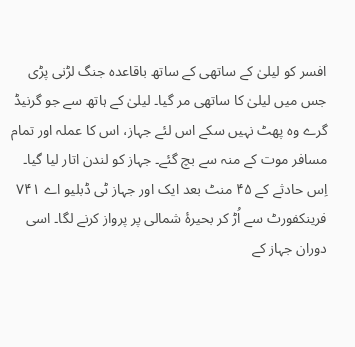افسر کو لیلیٰ کے ساتھی کے ساتھ باقاعدہ جنگ لڑنی پڑی جس میں لیلیٰ کا ساتھی مر گیا۔ لیلیٰ کے ہاتھ سے جو گرنیڈ گرے وہ پھٹ نہیں سکے اس لئے جہاز، اس کا عملہ اور تمام مسافر موت کے منہ سے بچ گئے۔ جہاز کو لندن اتار لیا گیا۔
اِس حادثے کے ۴۵ منٹ بعد ایک اور جہاز ٹی ڈبلیو اے ۷۴۱ فرینکفورٹ سے اُڑ کر بحیرۂ شمالی پر پرواز کرنے لگا۔ اسی دوران جہاز کے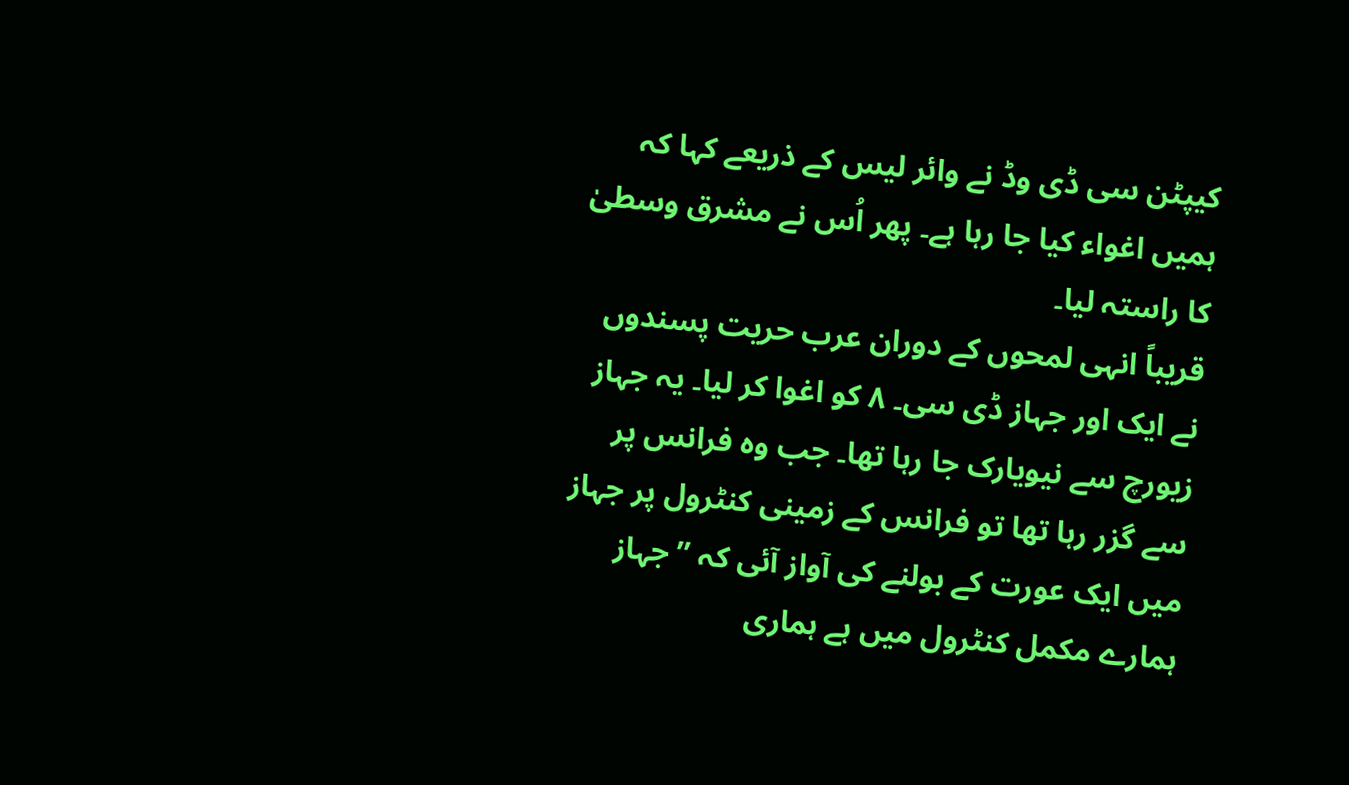کیپٹن سی ڈی وڈ نے وائر لیس کے ذریعے کہا کہ ہمیں اغواء کیا جا رہا ہے۔ پھر اُس نے مشرق وسطیٰ کا راستہ لیا۔
قریباً انہی لمحوں کے دوران عرب حریت پسندوں نے ایک اور جہاز ڈی سی۔ ۸ کو اغوا کر لیا۔ یہ جہاز زیورچ سے نیویارک جا رہا تھا۔ جب وہ فرانس پر سے گزر رہا تھا تو فرانس کے زمینی کنٹرول پر جہاز میں ایک عورت کے بولنے کی آواز آئی کہ ’’جہاز ہمارے مکمل کنٹرول میں ہے ہماری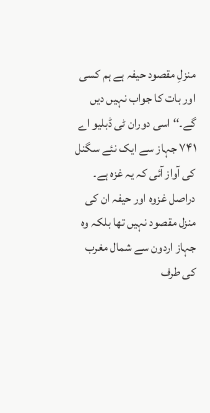منزلِ مقصود حیفہ ہے ہم کسی اور بات کا جواب نہیں دیں گے۔‘‘ اسی دوران ٹی ڈبلیو اے ۷۴۱ جہاز سے ایک نئے سگنل کی آواز آئی کہ یہ غزہ ہے۔
دراصل غزوہ اور حیفہ ان کی منزل مقصود نہیں تھا بلکہ وہ جہاز اردون سے شمال مغرب کی طرف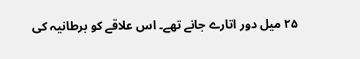۲۵ میل دور اتارے جانے تھے۔ اس علاقے کو برطانیہ کی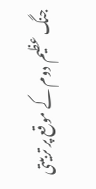جنگ عظیم دوم کے موقع پر تربیتی